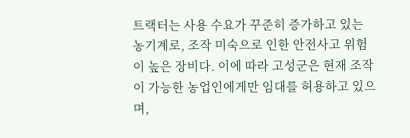트랙터는 사용 수요가 꾸준히 증가하고 있는 농기계로, 조작 미숙으로 인한 안전사고 위험이 높은 장비다. 이에 따라 고성군은 현재 조작이 가능한 농업인에게만 임대를 허용하고 있으며,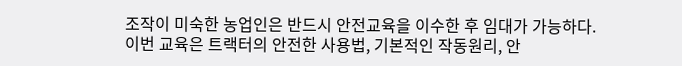조작이 미숙한 농업인은 반드시 안전교육을 이수한 후 임대가 가능하다.
이번 교육은 트랙터의 안전한 사용법, 기본적인 작동원리, 안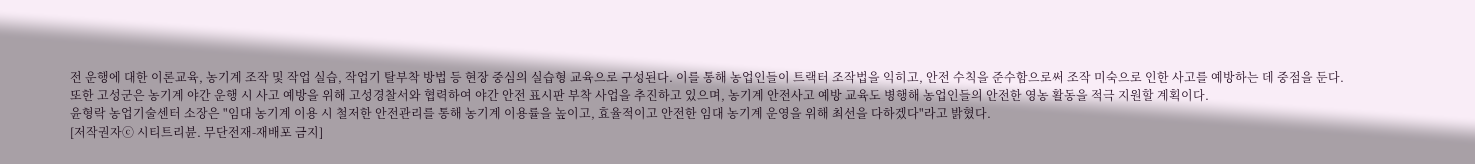전 운행에 대한 이론교육, 농기계 조작 및 작업 실습, 작업기 탈부착 방법 등 현장 중심의 실습형 교육으로 구성된다. 이를 통해 농업인들이 트랙터 조작법을 익히고, 안전 수칙을 준수함으로써 조작 미숙으로 인한 사고를 예방하는 데 중점을 둔다.
또한 고성군은 농기계 야간 운행 시 사고 예방을 위해 고성경찰서와 협력하여 야간 안전 표시판 부착 사업을 추진하고 있으며, 농기계 안전사고 예방 교육도 병행해 농업인들의 안전한 영농 활동을 적극 지원할 계획이다.
윤형락 농업기술센터 소장은 "임대 농기계 이용 시 철저한 안전관리를 통해 농기계 이용률을 높이고, 효율적이고 안전한 임대 농기계 운영을 위해 최선을 다하겠다"라고 밝혔다.
[저작권자ⓒ 시티트리뷴. 무단전재-재배포 금지]